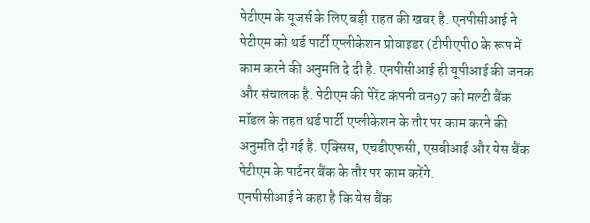पेटीएम के यूजर्स के लिए बड़ी राहत की खबर है. एनपीसीआई ने पेटीएम को थर्ड पार्टी एप्लीकेशन प्रोवाइडर (टीपीएपी0 के रूप में काम करने की अनुमति दे दी है. एनपीसीआई ही यूपीआई की जनक और संचालक है. पेटीएम की पेरेंट कंपनी वन97 को मल्टी बैंक मॉडल के तहत थर्ड पार्टी एप्लीकेशन के तौर पर काम करने की अनुमति दी गई है. एक्सिस, एचडीएफसी, एसबीआई और येस बैंक पेटीएम के पार्टनर बैंक के तौर पर काम करेंगे.
एनपीसीआई ने कहा है कि येस बैंक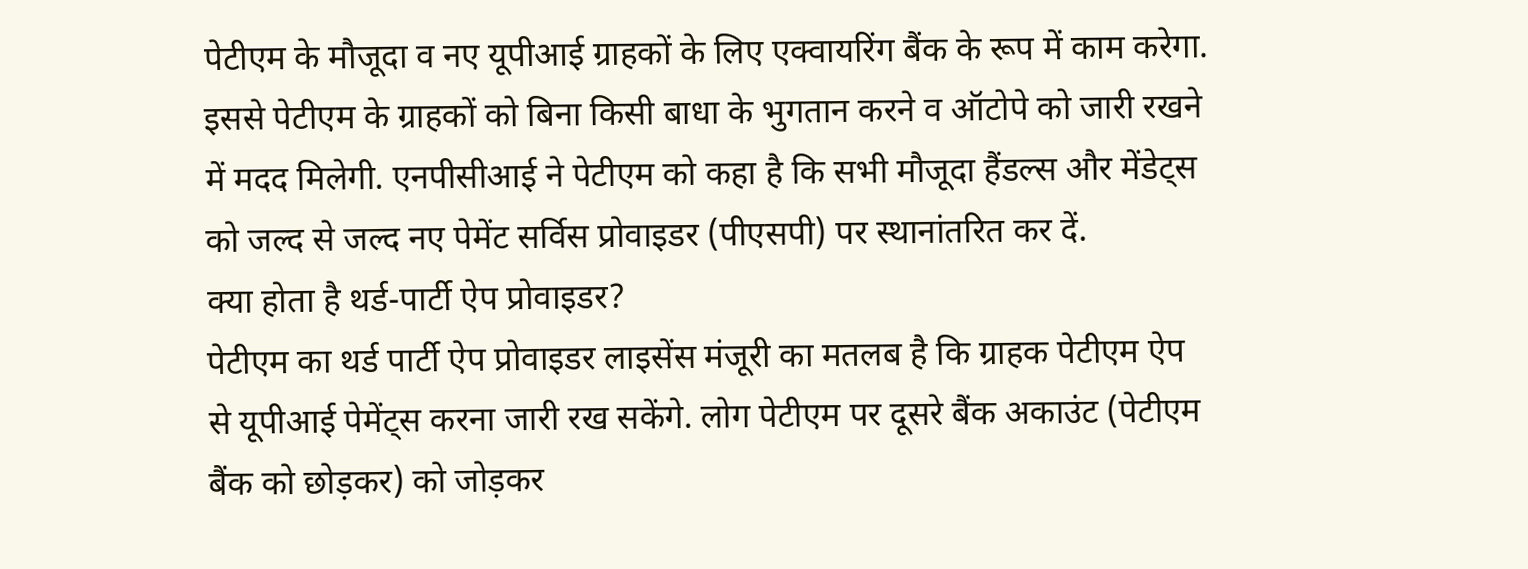पेटीएम के मौजूदा व नए यूपीआई ग्राहकों के लिए एक्वायरिंग बैंक के रूप में काम करेगा. इससे पेटीएम के ग्राहकों को बिना किसी बाधा के भुगतान करने व ऑटोपे को जारी रखने में मदद मिलेगी. एनपीसीआई ने पेटीएम को कहा है कि सभी मौजूदा हैंडल्स और मेंडेट्स को जल्द से जल्द नए पेमेंट सर्विस प्रोवाइडर (पीएसपी) पर स्थानांतरित कर दें.
क्या होता है थर्ड-पार्टी ऐप प्रोवाइडर?
पेटीएम का थर्ड पार्टी ऐप प्रोवाइडर लाइसेंस मंजूरी का मतलब है कि ग्राहक पेटीएम ऐप से यूपीआई पेमेंट्स करना जारी रख सकेंगे. लोग पेटीएम पर दूसरे बैंक अकाउंट (पेटीएम बैंक को छोड़कर) को जोड़कर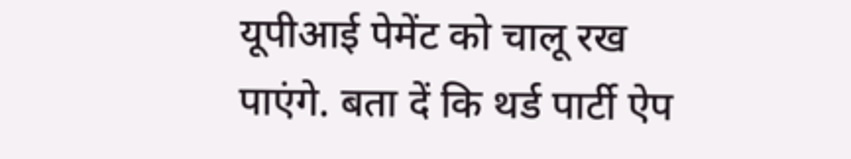यूपीआई पेमेंट को चालू रख पाएंगे. बता दें कि थर्ड पार्टी ऐप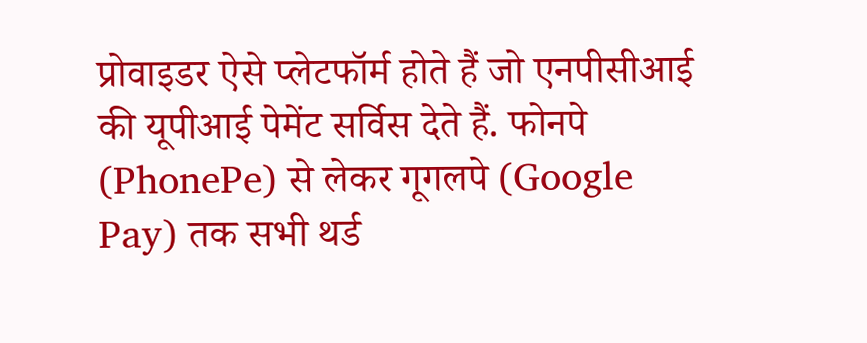प्रोवाइडर ऐसे प्लेटफॉर्म होते हैं जो एनपीसीआई की यूपीआई पेमेंट सर्विस देते हैं. फोनपे (PhonePe) से लेकर गूगलपे (Google Pay) तक सभी थर्ड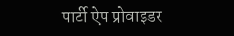पार्टी ऐप प्रोवाइडर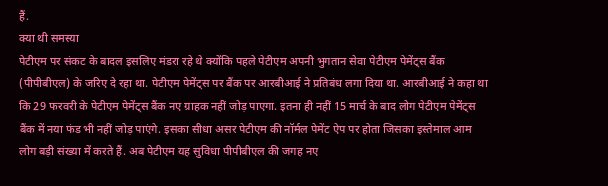हैं.
क्या थी समस्या
पेटीएम पर संकट के बादल इसलिए मंडरा रहे थे क्योंकि पहले पेटीएम अपनी भुगतान सेवा पेटीएम पेमेंट्स बैंक (पीपीबीएल) के जरिए दे रहा था. पेटीएम पेमेंट्स पर बैंक पर आरबीआई ने प्रतिबंध लगा दिया था. आरबीआई ने कहा था कि 29 फरवरी के पेटीएम पेमेंट्स बैंक नए ग्राहक नहीं जोड़ पाएगा. इतना ही नहीं 15 मार्च के बाद लोग पेटीएम पेमेंट्स बैंक में नया फंड भी नहीं जोड़ पाएंगे. इसका सीधा असर पेटीएम की नॉर्मल पेमेंट ऐप पर होता जिसका इस्तेमाल आम लोग बड़ी संख्या में करते हैं. अब पेटीएम यह सुविधा पीपीबीएल की जगह नए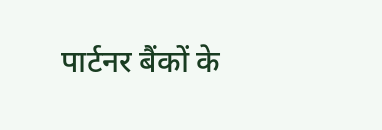पार्टनर बैंकों के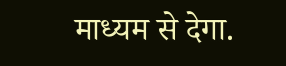माध्यम से देगा.